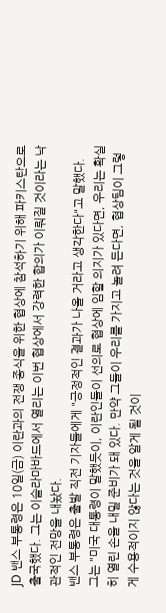JD 밴스 부통령은 10일(금) 이란과의 전쟁 종식을 위한 협상에 참석하기 위해 파키스탄으로 출국했다. 그는 이슬라마바드에서 열리는 이번 협상에서 강력한 합의가 이뤄질 것이라는 낙관적인 전망을 내놨다.
밴스 부통령은 출발 직전 기자들에게 "긍정적인 결과가 나올 거라고 생각한다"고 말했다.
그는 "미국 대통령이 말했듯이, 이란인들이 선의로 협상에 임할 의지가 있다면, 우리는 확실히 열린 손을 내밀 준비가 돼 있다. 만약 그들이 우리를 가지고 놀려 든다면, 협상팀이 그렇게 수용적이지 않다는 것을 알게 될 것이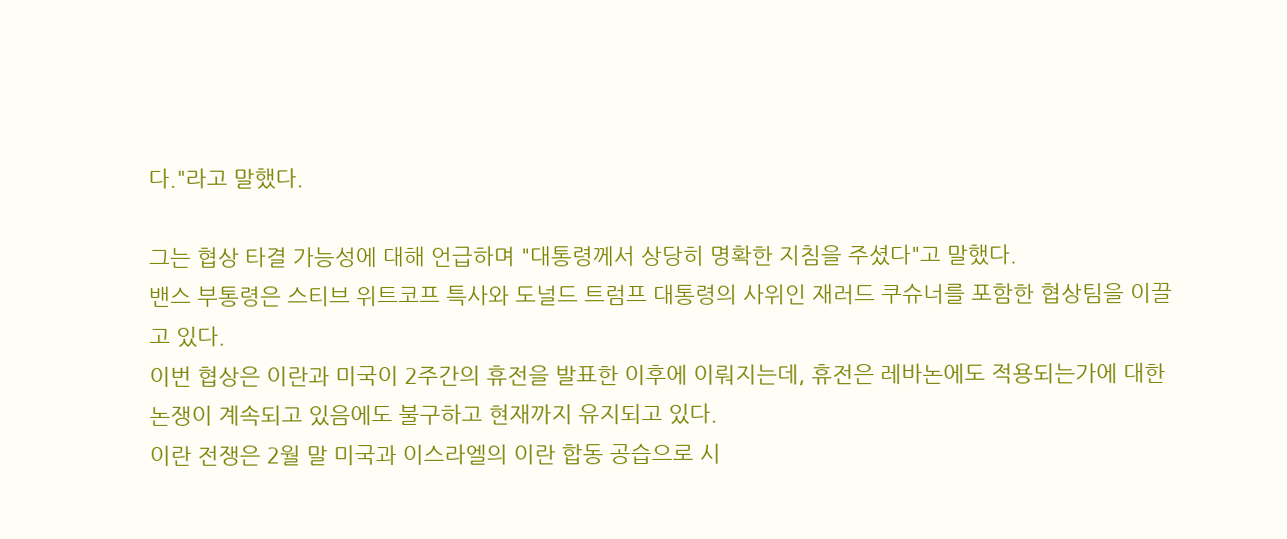다."라고 말했다.

그는 협상 타결 가능성에 대해 언급하며 "대통령께서 상당히 명확한 지침을 주셨다"고 말했다.
밴스 부통령은 스티브 위트코프 특사와 도널드 트럼프 대통령의 사위인 재러드 쿠슈너를 포함한 협상팀을 이끌고 있다.
이번 협상은 이란과 미국이 2주간의 휴전을 발표한 이후에 이뤄지는데, 휴전은 레바논에도 적용되는가에 대한 논쟁이 계속되고 있음에도 불구하고 현재까지 유지되고 있다.
이란 전쟁은 2월 말 미국과 이스라엘의 이란 합동 공습으로 시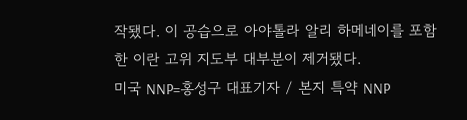작됐다. 이 공습으로 아야톨라 알리 하메네이를 포함한 이란 고위 지도부 대부분이 제거됐다.
미국 NNP=홍성구 대표기자 / 본지 특약 NNP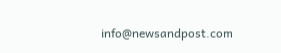info@newsandpost.com